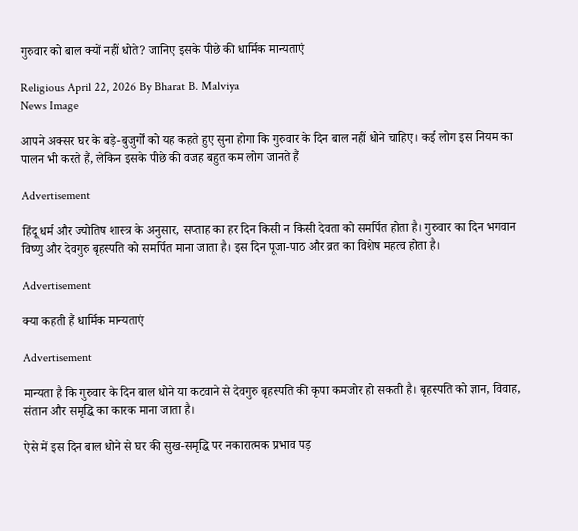गुरुवार को बाल क्यों नहीं धोते? जानिए इसके पीछे की धार्मिक मान्यताएं

Religious April 22, 2026 By Bharat B. Malviya
News Image

आपने अक्सर घर के बड़े-बुजुर्गों को यह कहते हुए सुना होगा कि गुरुवार के दिन बाल नहीं धोने चाहिए। कई लोग इस नियम का पालन भी करते हैं, लेकिन इसके पीछे की वजह बहुत कम लोग जानते हैं

Advertisement

हिंदू धर्म और ज्योतिष शास्त्र के अनुसार, सप्ताह का हर दिन किसी न किसी देवता को समर्पित होता है। गुरुवार का दिन भगवान विष्णु और देवगुरु बृहस्पति को समर्पित माना जाता है। इस दिन पूजा-पाठ और व्रत का विशेष महत्व होता है।

Advertisement

क्या कहती हैं धार्मिक मान्यताएं

Advertisement

मान्यता है कि गुरुवार के दिन बाल धोने या कटवाने से देवगुरु बृहस्पति की कृपा कमजोर हो सकती है। बृहस्पति को ज्ञान, विवाह, संतान और समृद्धि का कारक माना जाता है।

ऐसे में इस दिन बाल धोने से घर की सुख-समृद्धि पर नकारात्मक प्रभाव पड़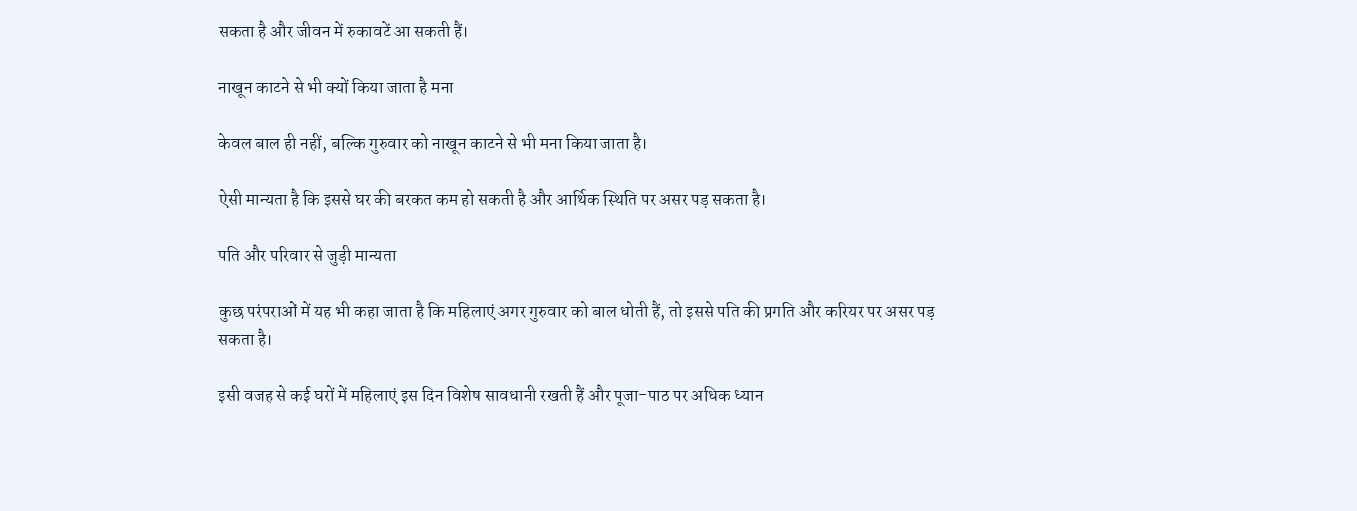सकता है और जीवन में रुकावटें आ सकती हैं।

नाखून काटने से भी क्यों किया जाता है मना

केवल बाल ही नहीं, बल्कि गुरुवार को नाखून काटने से भी मना किया जाता है।

ऐसी मान्यता है कि इससे घर की बरकत कम हो सकती है और आर्थिक स्थिति पर असर पड़ सकता है।

पति और परिवार से जुड़ी मान्यता

कुछ परंपराओं में यह भी कहा जाता है कि महिलाएं अगर गुरुवार को बाल धोती हैं, तो इससे पति की प्रगति और करियर पर असर पड़ सकता है।

इसी वजह से कई घरों में महिलाएं इस दिन विशेष सावधानी रखती हैं और पूजा-पाठ पर अधिक ध्यान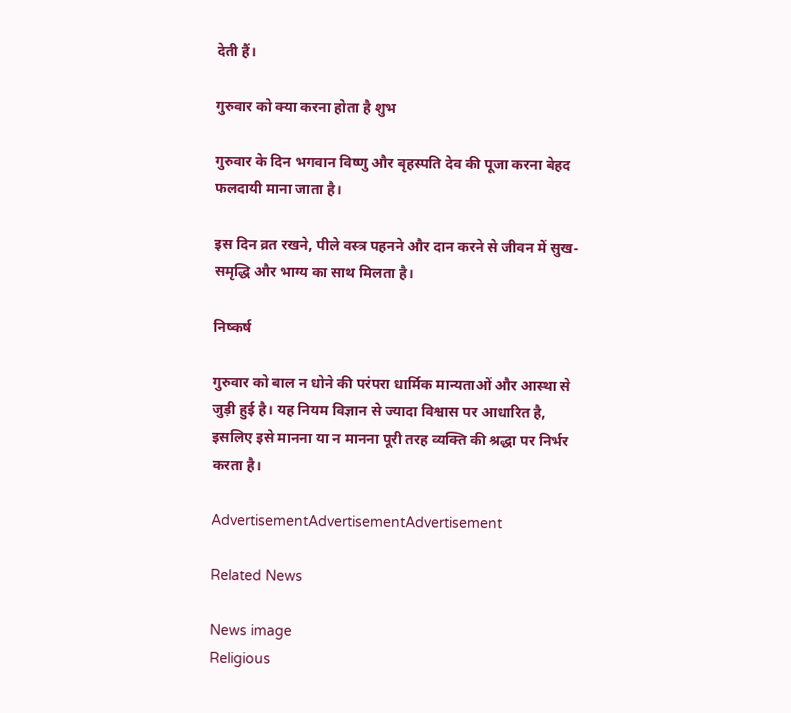देती हैं।

गुरुवार को क्या करना होता है शुभ

गुरुवार के दिन भगवान विष्णु और बृहस्पति देव की पूजा करना बेहद फलदायी माना जाता है।

इस दिन व्रत रखने, पीले वस्त्र पहनने और दान करने से जीवन में सुख-समृद्धि और भाग्य का साथ मिलता है।

निष्कर्ष

गुरुवार को बाल न धोने की परंपरा धार्मिक मान्यताओं और आस्था से जुड़ी हुई है। यह नियम विज्ञान से ज्यादा विश्वास पर आधारित है, इसलिए इसे मानना या न मानना पूरी तरह व्यक्ति की श्रद्धा पर निर्भर करता है।

AdvertisementAdvertisementAdvertisement

Related News

News image
Religious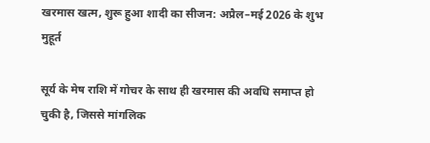खरमास खत्म, शुरू हुआ शादी का सीजन: अप्रैल–मई 2026 के शुभ मुहूर्त

सूर्य के मेष राशि में गोचर के साथ ही खरमास की अवधि समाप्त हो चुकी है, जिससे मांगलिक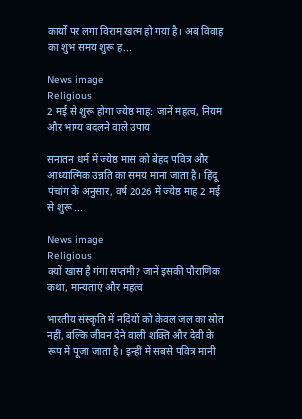कार्यों पर लगा विराम खत्म हो गया है। अब विवाह का शुभ समय शुरू ह...

News image
Religious
2 मई से शुरू होगा ज्येष्ठ माह: जानें महत्व, नियम और भाग्य बदलने वाले उपाय

सनातन धर्म में ज्येष्ठ मास को बेहद पवित्र और आध्यात्मिक उन्नति का समय माना जाता है। हिंदू पंचांग के अनुसार, वर्ष 2026 में ज्येष्ठ माह 2 मई से शुरू ...

News image
Religious
क्यों खास है गंगा सप्तमी? जानें इसकी पौराणिक कथा, मान्यताएं और महत्व

भारतीय संस्कृति में नदियों को केवल जल का स्रोत नहीं, बल्कि जीवन देने वाली शक्ति और देवी के रूप में पूजा जाता है। इन्हीं में सबसे पवित्र मानी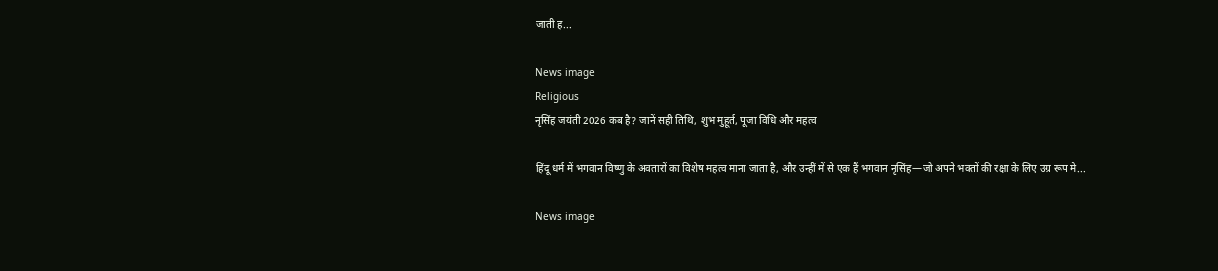जाती ह...

News image
Religious
नृसिंह जयंती 2026 कब है? जानें सही तिथि, शुभ मुहूर्त, पूजा विधि और महत्व

हिंदू धर्म में भगवान विष्णु के अवतारों का विशेष महत्व माना जाता है, और उन्हीं में से एक हैं भगवान नृसिंह—जो अपने भक्तों की रक्षा के लिए उग्र रूप मे...

News image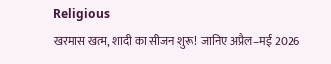Religious
खरमास खत्म, शादी का सीजन शुरू! जानिए अप्रैल–मई 2026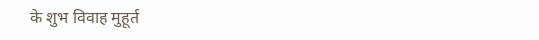के शुभ विवाह मुहूर्त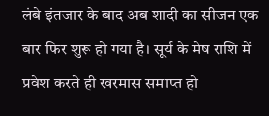लंबे इंतजार के बाद अब शादी का सीजन एक बार फिर शुरू हो गया है। सूर्य के मेष राशि में प्रवेश करते ही खरमास समाप्त हो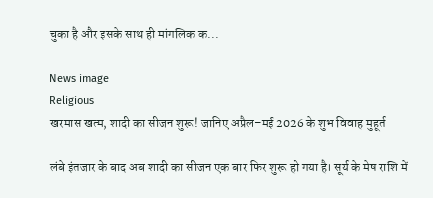चुका है और इसके साथ ही मांगलिक क...

News image
Religious
खरमास खत्म, शादी का सीजन शुरू! जानिए अप्रैल–मई 2026 के शुभ विवाह मुहूर्त

लंबे इंतजार के बाद अब शादी का सीजन एक बार फिर शुरू हो गया है। सूर्य के मेष राशि में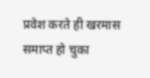प्रवेश करते ही खरमास समाप्त हो चुका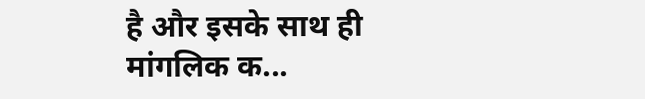है और इसके साथ ही मांगलिक क...